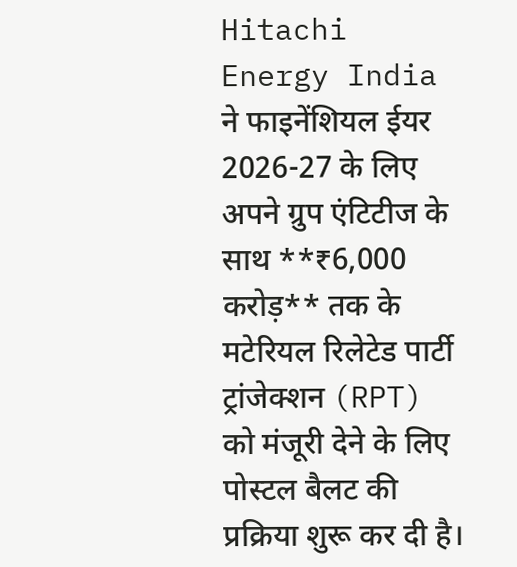Hitachi Energy India ने फाइनेंशियल ईयर 2026-27 के लिए अपने ग्रुप एंटिटीज के साथ **₹6,000 करोड़** तक के मटेरियल रिलेटेड पार्टी ट्रांजेक्शन (RPT) को मंजूरी देने के लिए पोस्टल बैलट की प्रक्रिया शुरू कर दी है।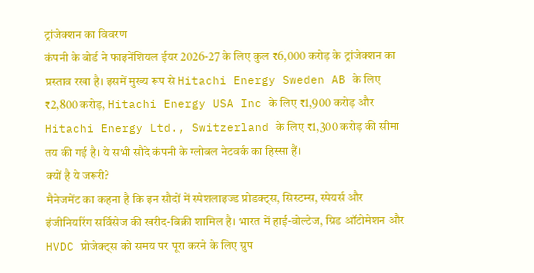ट्रांजेक्शन का विवरण
कंपनी के बोर्ड ने फाइनेंशियल ईयर 2026-27 के लिए कुल ₹6,000 करोड़ के ट्रांजेक्शन का प्रस्ताव रखा है। इसमें मुख्य रूप से Hitachi Energy Sweden AB के लिए ₹2,800 करोड़, Hitachi Energy USA Inc के लिए ₹1,900 करोड़ और Hitachi Energy Ltd., Switzerland के लिए ₹1,300 करोड़ की सीमा तय की गई है। ये सभी सौदे कंपनी के ग्लोबल नेटवर्क का हिस्सा हैं।
क्यों है ये जरूरी?
मैनेजमेंट का कहना है कि इन सौदों में स्पेशलाइज्ड प्रोडक्ट्स, सिस्टम्स, स्पेयर्स और इंजीनियरिंग सर्विसेज की खरीद-बिक्री शामिल है। भारत में हाई-वोल्टेज, ग्रिड ऑटोमेशन और HVDC प्रोजेक्ट्स को समय पर पूरा करने के लिए ग्रुप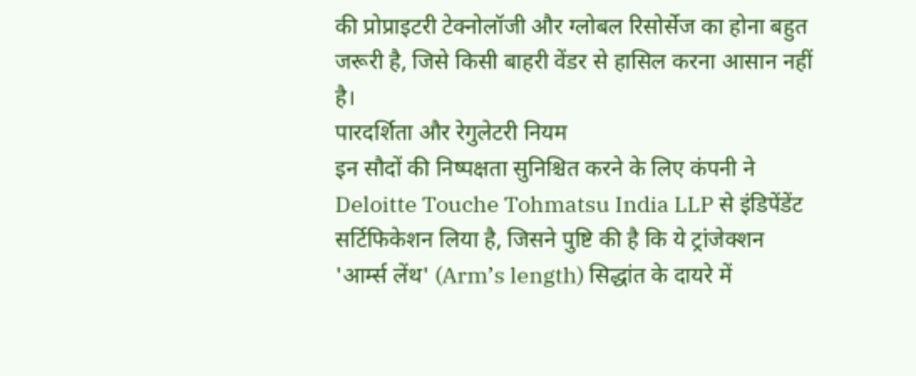की प्रोप्राइटरी टेक्नोलॉजी और ग्लोबल रिसोर्सेज का होना बहुत जरूरी है, जिसे किसी बाहरी वेंडर से हासिल करना आसान नहीं है।
पारदर्शिता और रेगुलेटरी नियम
इन सौदों की निष्पक्षता सुनिश्चित करने के लिए कंपनी ने Deloitte Touche Tohmatsu India LLP से इंडिपेंडेंट सर्टिफिकेशन लिया है, जिसने पुष्टि की है कि ये ट्रांजेक्शन 'आर्म्स लेंथ' (Arm’s length) सिद्धांत के दायरे में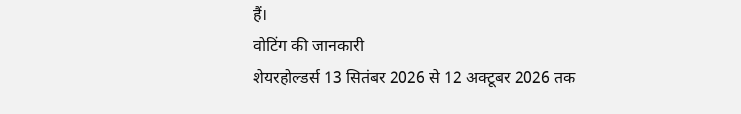हैं।
वोटिंग की जानकारी
शेयरहोल्डर्स 13 सितंबर 2026 से 12 अक्टूबर 2026 तक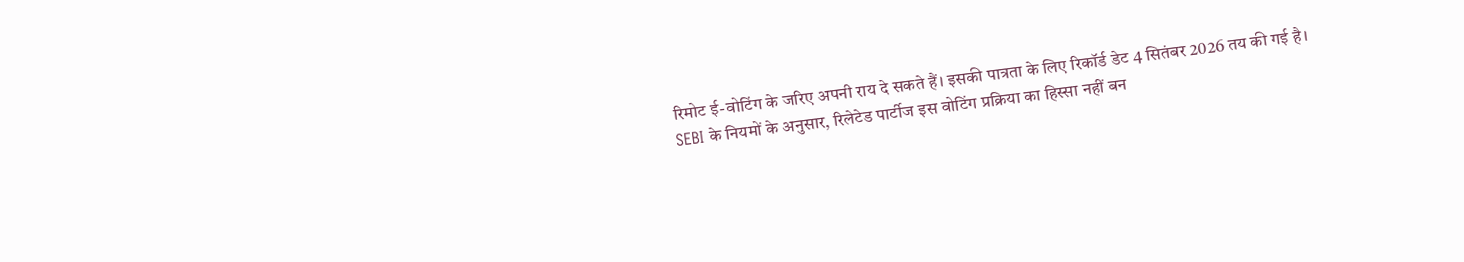रिमोट ई-वोटिंग के जरिए अपनी राय दे सकते हैं। इसकी पात्रता के लिए रिकॉर्ड डेट 4 सितंबर 2026 तय की गई है। SEBI के नियमों के अनुसार, रिलेटेड पार्टीज इस वोटिंग प्रक्रिया का हिस्सा नहीं बन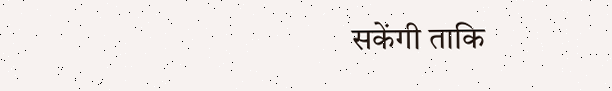सकेंगी ताकि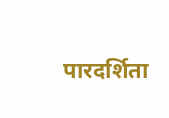पारदर्शिता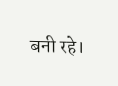बनी रहे।